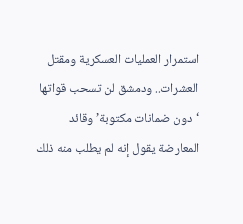استمرار العمليات العسكرية ومقتل العشرات.. ودمشق لن تسحب قواتها ‘دون ضمانات مكتوبة’ وقائد المعارضة يقول إنه لم يطلب منه ذلك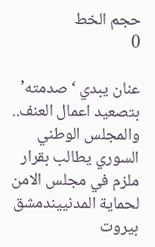حجم الخط
0

عنان يبدي ‘صدمته’ بتصعيد اعمال العنف.. والمجلس الوطني السوري يطالب بقرار ملزم في مجلس الامن لحماية المدنييندمشق بيروت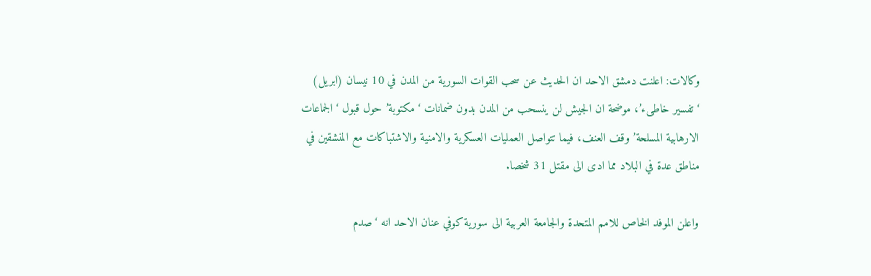وكالات: اعلنت دمشق الاحد ان الحديث عن سحب القوات السورية من المدن في 10 نيسان (ابريل) ‘تفسير خاطىء’، موضحة ان الجيش لن ينسحب من المدن بدون ضمانات ‘مكتوبة’ حول قبول ‘الجماعات الارهابية المسلحة’ وقف العنف، فيما تتواصل العمليات العسكرية والامنية والاشتباكات مع المنشقين في مناطق عدة في البلاد مما ادى الى مقتل 31 شخصا.

واعلن الموفد الخاص للامم المتحدة والجامعة العربية الى سورية كوفي عنان الاحد انه ‘صدم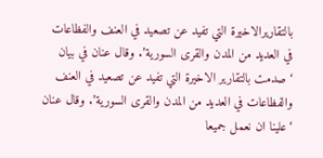بالتقاريرالاخيرة التي تفيد عن تصعيد في العنف والفظاعات في العديد من المدن والقرى السورية’. وقال عنان في بيان ‘صدمت بالتقارير الاخيرة التي تفيد عن تصعيد في العنف والفظاعات في العديد من المدن والقرى السورية’. وقال عنان ‘علينا ان نعمل جميعا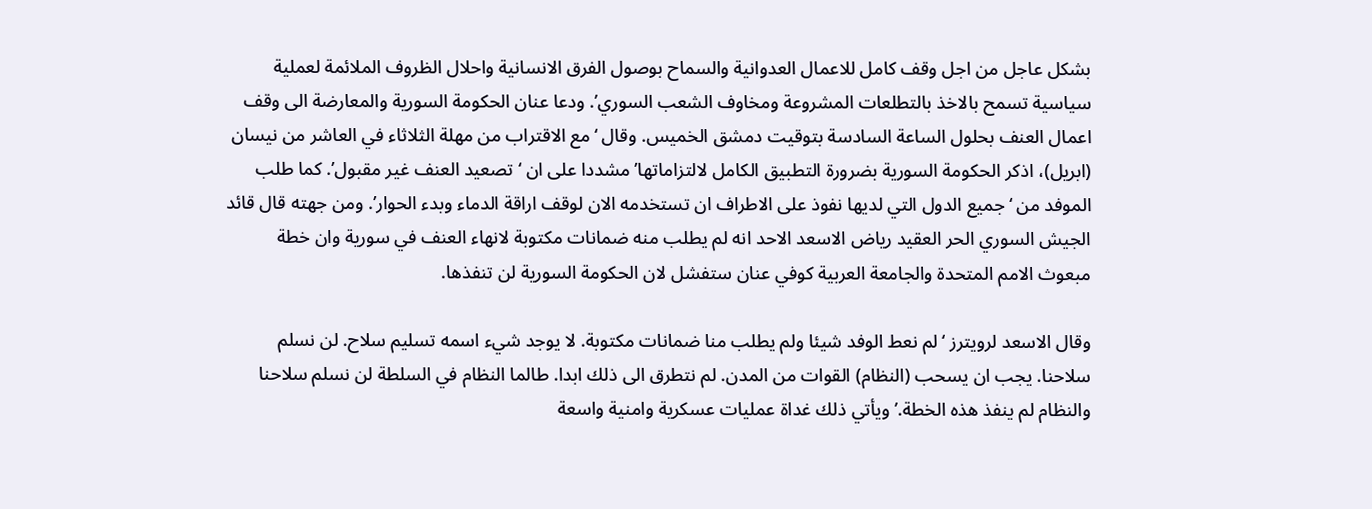بشكل عاجل من اجل وقف كامل للاعمال العدوانية والسماح بوصول الفرق الانسانية واحلال الظروف الملائمة لعملية سياسية تسمح بالاخذ بالتطلعات المشروعة ومخاوف الشعب السوري’. ودعا عنان الحكومة السورية والمعارضة الى وقف اعمال العنف بحلول الساعة السادسة بتوقيت دمشق الخميس. وقال ‘مع الاقتراب من مهلة الثلاثاء في العاشر من نيسان (ابريل)، اذكر الحكومة السورية بضرورة التطبيق الكامل لالتزاماتها’ مشددا على ان ‘تصعيد العنف غير مقبول’. كما طلب الموفد من ‘جميع الدول التي لديها نفوذ على الاطراف ان تستخدمه الان لوقف اراقة الدماء وبدء الحوار’. ومن جهته قال قائد الجيش السوري الحر العقيد رياض الاسعد الاحد انه لم يطلب منه ضمانات مكتوبة لانهاء العنف في سورية وان خطة مبعوث الامم المتحدة والجامعة العربية كوفي عنان ستفشل لان الحكومة السورية لن تنفذها.

وقال الاسعد لرويترز ‘لم نعط الوفد شيئا ولم يطلب منا ضمانات مكتوبة. لا يوجد شيء اسمه تسليم سلاح. لن نسلم سلاحنا. يجب ان يسحب (النظام) القوات من المدن. لم نتطرق الى ذلك ابدا. طالما النظام في السلطة لن نسلم سلاحنا والنظام لم ينفذ هذه الخطة.’ ويأتي ذلك غداة عمليات عسكرية وامنية واسعة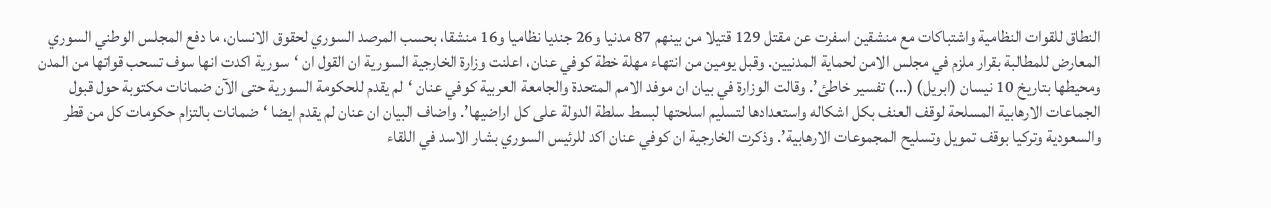النطاق للقوات النظامية واشتباكات مع منشقين اسفرت عن مقتل 129 قتيلا من بينهم 87 مدنيا و26 جنديا نظاميا و16 منشقا، بحسب المرصد السوري لحقوق الانسان، ما دفع المجلس الوطني السوري المعارض للمطالبة بقرار ملزم في مجلس الامن لحماية المدنيين. وقبل يومين من انتهاء مهلة خطة كوفي عنان، اعلنت وزارة الخارجية السورية ان القول ان ‘سورية اكدت انها سوف تسحب قواتها من المدن ومحيطها بتاريخ 10 نيسان (ابريل) (…) تفسير خاطئ’. وقالت الوزارة في بيان ان موفد الامم المتحدة والجامعة العربية كوفي عنان ‘لم يقدم للحكومة السورية حتى الآن ضمانات مكتوبة حول قبول الجماعات الارهابية المسلحة لوقف العنف بكل اشكاله واستعدادها لتسليم اسلحتها لبسط سلطة الدولة على كل اراضيها’. واضاف البيان ان عنان لم يقدم ايضا ‘ضمانات بالتزام حكومات كل من قطر والسعودية وتركيا بوقف تمويل وتسليح المجموعات الارهابية’. وذكرت الخارجية ان كوفي عنان اكد للرئيس السوري بشار الاسد في اللقاء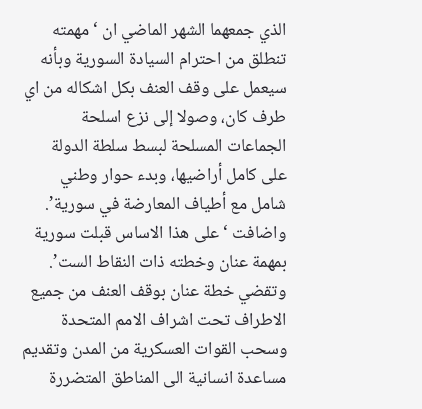الذي جمعهما الشهر الماضي ان ‘مهمته تنطلق من احترام السيادة السورية وبأنه سيعمل على وقف العنف بكل اشكاله من اي طرف كان، وصولا إلى نزع اسلحة الجماعات المسلحة لبسط سلطة الدولة على كامل أراضيها، وبدء حوار وطني شامل مع أطياف المعارضة في سورية’. واضافت ‘على هذا الاساس قبلت سورية بمهمة عنان وخطته ذات النقاط الست’. وتقضي خطة عنان بوقف العنف من جميع الاطراف تحت اشراف الامم المتحدة وسحب القوات العسكرية من المدن وتقديم مساعدة انسانية الى المناطق المتضررة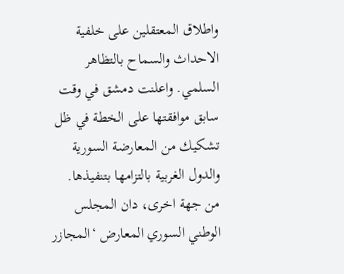واطلاق المعتقلين على خلفية الاحداث والسماح بالتظاهر السلمي. واعلنت دمشق في وقت سابق موافقتها على الخطة في ظل تشكيك من المعارضة السورية والدول الغربية بالتزامها بتنفيذها. من جهة اخرى، دان المجلس الوطني السوري المعارض ‘المجازر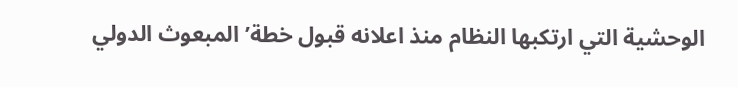الوحشية التي ارتكبها النظام منذ اعلانه قبول خطة’ المبعوث الدولي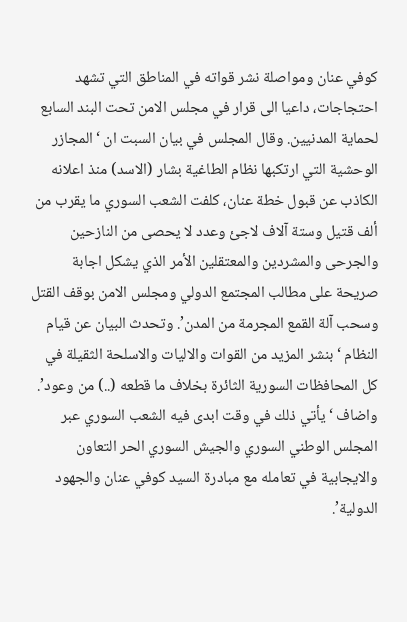كوفي عنان ومواصلة نشر قواته في المناطق التي تشهد احتجاجات، داعيا الى قرار في مجلس الامن تحت البند السابع لحماية المدنيين. وقال المجلس في بيان السبت ان ‘المجازر الوحشية التي ارتكبها نظام الطاغية بشار (الاسد) منذ اعلانه الكاذب عن قبول خطة عنان، كلفت الشعب السوري ما يقرب من ألف قتيل وستة آلاف لاجئ وعدد لا يحصى من النازحين والجرحى والمشردين والمعتقلين الأمر الذي يشكل اجابة صريحة على مطالب المجتمع الدولي ومجلس الامن بوقف القتل وسحب آلة القمع المجرمة من المدن’. وتحدث البيان عن قيام النظام ‘بنشر المزيد من القوات والاليات والاسلحة الثقيلة في كل المحافظات السورية الثائرة بخلاف ما قطعه (..) من وعود’. واضاف ‘يأتي ذلك في وقت ابدى فيه الشعب السوري عبر المجلس الوطني السوري والجيش السوري الحر التعاون والايجابية في تعامله مع مبادرة السيد كوفي عنان والجهود الدولية’.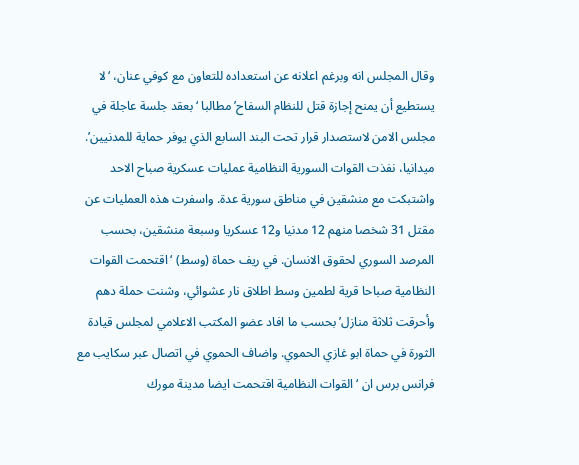وقال المجلس انه وبرغم اعلانه عن استعداده للتعاون مع كوفي عنان، ‘لا يستطيع أن يمنح إجازة قتل للنظام السفاح’ مطالبا ‘بعقد جلسة عاجلة في مجلس الامن لاستصدار قرار تحت البند السابع الذي يوفر حماية للمدنيين’. ميدانيا، نفذت القوات السورية النظامية عمليات عسكرية صباح الاحد واشتبكت مع منشقين في مناطق سورية عدة. واسفرت هذه العمليات عن مقتل 31 شخصا منهم 12 مدنيا و12 عسكريا وسبعة منشقين، بحسب المرصد السوري لحقوق الانسان. في ريف حماة (وسط) ‘اقتحمت القوات النظامية صباحا قرية لطمين وسط اطلاق نار عشوائي، وشنت حملة دهم وأحرقت ثلاثة منازل’ بحسب ما افاد عضو المكتب الاعلامي لمجلس قيادة الثورة في حماة ابو غازي الحموي. واضاف الحموي في اتصال عبر سكايب مع فرانس برس ان ‘القوات النظامية اقتحمت ايضا مدينة مورك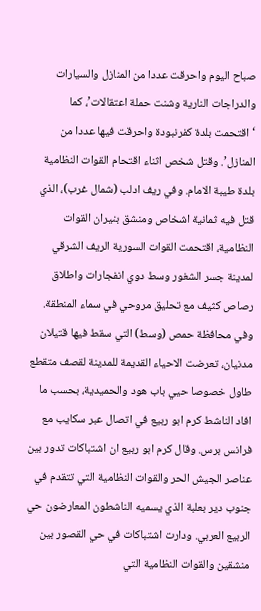صباح اليوم واحرقت عددا من المنازل والسيارات والدراجات النارية وشنت حملة اعتقالات’، كما ‘اقتحمت بلدة كفرنبودة واحرقت فيها عددا من المنازل’. وقتل شخص اثناء اقتحام القوات النظامية بلدة طيبة الامام. وفي ريف ادلب (شمال غرب)، الذي قتل فيه ثمانية اشخاص ومنشق بنيران القوات النظامية، اقتحمت القوات السورية الريف الشرقي لمدينة جسر الشغور وسط دوي انفجارات واطلاق رصاص كثيف مع تحليق مروحي في سماء المنطقة. وفي محافظة حمص (وسط) التي سقط فيها قتيلان مدنيان، تعرضت الاحياء القديمة للمدينة لقصف متقطع طاول خصوصا حيي باب هود والحميدية، بحسب ما افاد الناشط كرم ابو ربيع في اتصال عبر سكايب مع فرانس برس. وقال كرم ابو ربيع ان اشتباكات تدور بين عناصر الجيش الحر والقوات النظامية التي تتقدم في جنوب دير بعلبة الذي يسميه الناشطون المعارضون حي الربيع العربي. ودارت اشتباكات في حي القصور بين منشقين والقوات النظامية التي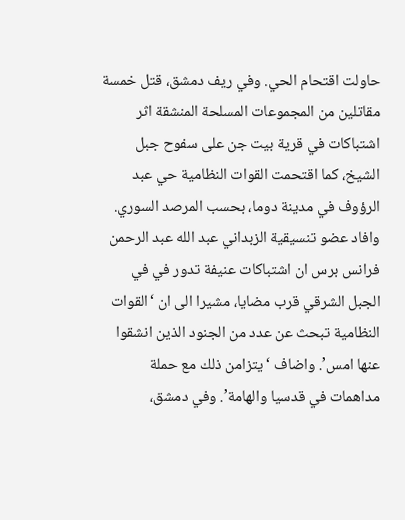حاولت اقتحام الحي. وفي ريف دمشق، قتل خمسة مقاتلين من المجموعات المسلحة المنشقة اثر اشتباكات في قرية بيت جن على سفوح جبل الشيخ، كما اقتحمت القوات النظامية حي عبد الرؤوف في مدينة دوما، بحسب المرصد السوري. وافاد عضو تنسيقية الزبداني عبد الله عبد الرحمن فرانس برس ان اشتباكات عنيفة تدور في في الجبل الشرقي قرب مضايا، مشيرا الى ان ‘القوات النظامية تبحث عن عدد من الجنود الذين انشقوا عنها امس’. واضاف ‘يتزامن ذلك مع حملة مداهمات في قدسيا والهامة’. وفي دمشق،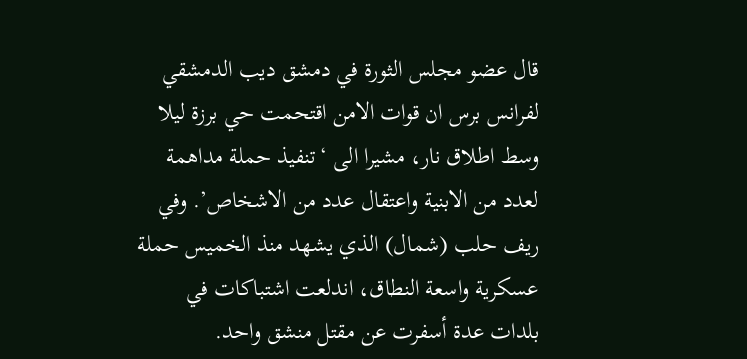قال عضو مجلس الثورة في دمشق ديب الدمشقي لفرانس برس ان قوات الامن اقتحمت حي برزة ليلا وسط اطلاق نار، مشيرا الى ‘تنفيذ حملة مداهمة لعدد من الابنية واعتقال عدد من الاشخاص’. وفي ريف حلب (شمال) الذي يشهد منذ الخميس حملة عسكرية واسعة النطاق، اندلعت اشتباكات في بلدات عدة أسفرت عن مقتل منشق واحد.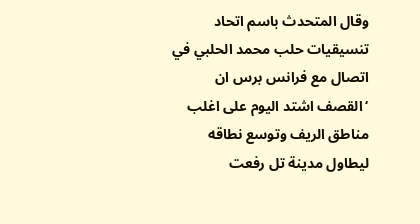وقال المتحدث باسم اتحاد تنسيقيات حلب محمد الحلبي في اتصال مع فرانس برس ان ‘القصف اشتد اليوم على اغلب مناطق الريف وتوسع نطاقه ليطاول مدينة تل رفعت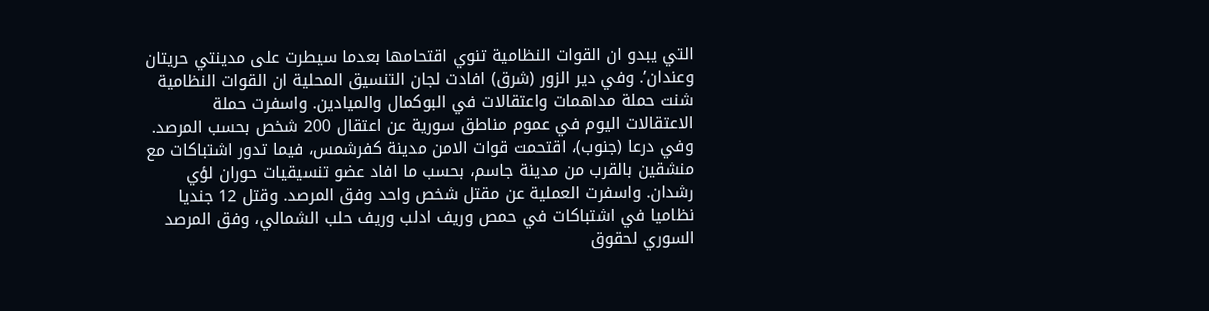التي يبدو ان القوات النظامية تنوي اقتحامها بعدما سيطرت على مدينتي حريتان وعندان’. وفي دير الزور (شرق) افادت لجان التنسيق المحلية ان القوات النظامية شنت حملة مداهمات واعتقالات في البوكمال والميادين. واسفرت حملة الاعتقالات اليوم في عموم مناطق سورية عن اعتقال 200 شخص بحسب المرصد. وفي درعا (جنوب)، اقتحمت قوات الامن مدينة كفرشمس، فيما تدور اشتباكات مع منشقين بالقرب من مدينة جاسم، بحسب ما افاد عضو تنسيقيات حوران لؤي رشدان. واسفرت العملية عن مقتل شخص واحد وفق المرصد. وقتل 12 جنديا نظاميا في اشتباكات في حمص وريف ادلب وريف حلب الشمالي، وفق المرصد السوري لحقوق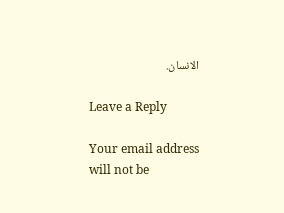الانسان.

Leave a Reply

Your email address will not be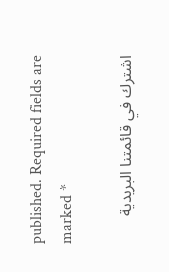published. Required fields are marked *

اشترك في قائمتنا البريدية